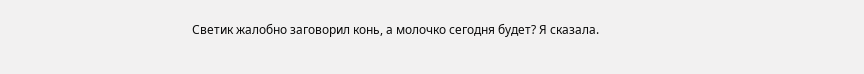Светик жалобно заговорил конь, а молочко сегодня будет? Я сказала.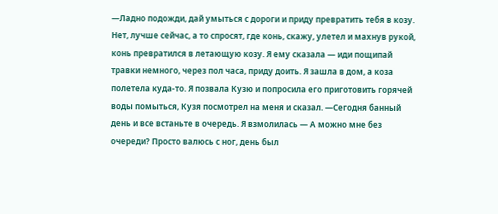—Ладно подожди, дай умыться с дороги и приду превратить тебя в козу. Нет, лучше сейчас, а то спросят, где конь, скажу, улетел и махнув рукой, конь превратился в летающую козу. Я ему сказала — иди пощипай травки немного, через пол часа, приду доить. Я зашла в дом, а коза полетела куда-то. Я позвала Кузю и попросила его приготовить горячей воды помыться, Кузя посмотрел на меня и сказал. —Сегодня банный день и все встаньте в очередь. Я взмолилась — А можно мне без очереди? Просто валюсь с ног, день был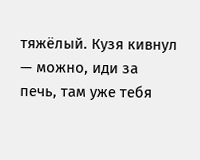тяжёлый. Кузя кивнул — можно, иди за печь, там уже тебя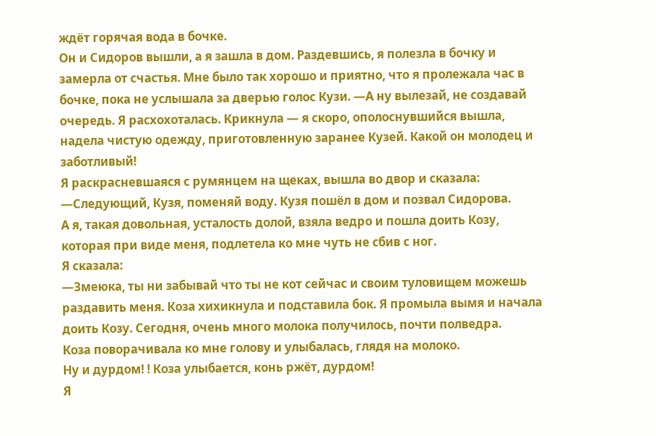ждёт горячая вода в бочке.
Он и Сидоров вышли, а я зашла в дом. Раздевшись, я полезла в бочку и замерла от счастья. Мне было так хорошо и приятно, что я пролежала час в бочке, пока не услышала за дверью голос Кузи. —А ну вылезай, не создавай очередь. Я расхохоталась. Крикнула — я скоро, ополоснувшийся вышла, надела чистую одежду, приготовленную заранее Кузей. Какой он молодец и заботливый!
Я раскрасневшаяся с румянцем на щеках, вышла во двор и сказала:
—Следующий, Кузя, поменяй воду. Кузя пошёл в дом и позвал Сидорова.
А я, такая довольная, усталость долой, взяла ведро и пошла доить Козу, которая при виде меня, подлетела ко мне чуть не сбив с ног.
Я сказала:
—Змеюка, ты ни забывай что ты не кот сейчас и своим туловищем можешь раздавить меня. Коза хихикнула и подставила бок. Я промыла вымя и начала доить Козу. Сегодня, очень много молока получилось, почти полведра.
Коза поворачивала ко мне голову и улыбалась, глядя на молоко.
Ну и дурдом! ! Коза улыбается, конь ржёт, дурдом!
Я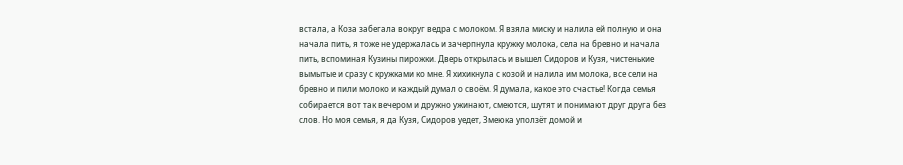встала, а Коза забегала вокруг ведра с молоком. Я взяла миску и налила ей полную и она начала пить, я тоже не удержалась и зачерпнула кружку молока, села на бревно и начала пить, вспоминая Кузины пирожки. Дверь открылась и вышел Сидоров и Кузя, чистенькие вымытые и сразу с кружками ко мне. Я хихикнула с козой и налила им молока, все сели на бревно и пили молоко и каждый думал о своём. Я думала, какое это счастье! Когда семья собирается вот так вечером и дружно ужинают, смеются, шутят и понимают друг друга без слов. Но моя семья, я да Кузя, Сидоров уедет, Змеюка уползёт домой и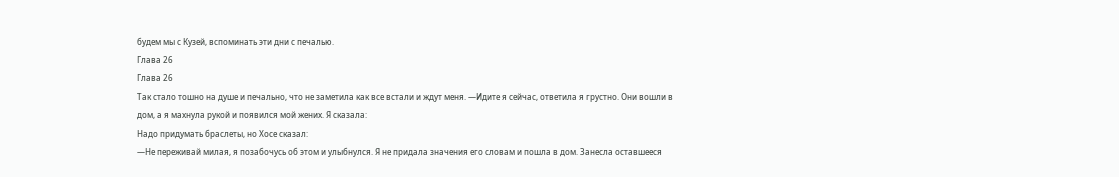будем мы с Кузей, вспоминать эти дни с печалью.
Глава 26
Глава 26
Так стало тошно на душе и печально, что не заметила как все встали и ждут меня. —Идите я сейчас, ответила я грустно. Они вошли в дом, а я махнула рукой и появился мой жених. Я сказала:
Надо придумать браслеты, но Хосе сказал:
—Не переживай милая, я позабочусь об этом и улыбнулся. Я не придала значения его словам и пошла в дом. Занесла оставшееся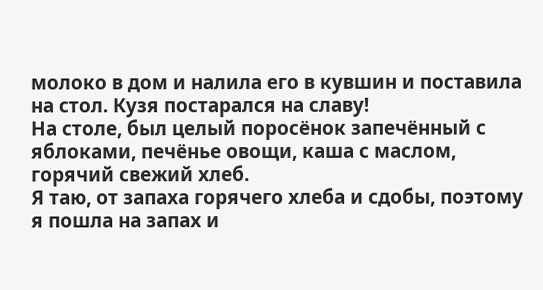молоко в дом и налила его в кувшин и поставила на стол. Кузя постарался на славу!
На столе, был целый поросёнок запечённый с яблоками, печёнье овощи, каша с маслом, горячий свежий хлеб.
Я таю, от запаха горячего хлеба и сдобы, поэтому я пошла на запах и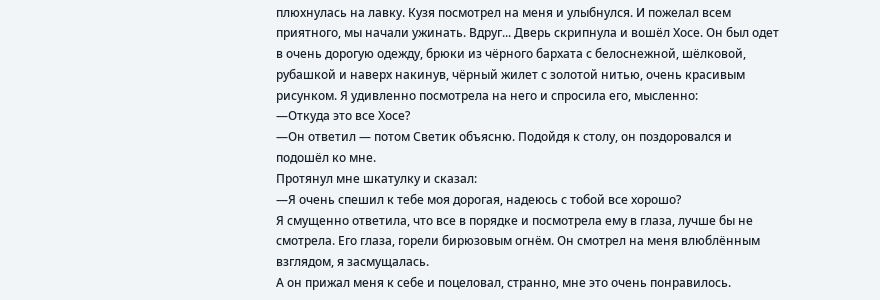плюхнулась на лавку. Кузя посмотрел на меня и улыбнулся. И пожелал всем приятного, мы начали ужинать. Вдруг... Дверь скрипнула и вошёл Хосе. Он был одет в очень дорогую одежду, брюки из чёрного бархата с белоснежной, шёлковой, рубашкой и наверх накинув, чёрный жилет с золотой нитью, очень красивым рисунком. Я удивленно посмотрела на него и спросила его, мысленно:
—Откуда это все Хосе?
—Он ответил — потом Светик объясню. Подойдя к столу, он поздоровался и подошёл ко мне.
Протянул мне шкатулку и сказал:
—Я очень спешил к тебе моя дорогая, надеюсь с тобой все хорошо?
Я смущенно ответила, что все в порядке и посмотрела ему в глаза, лучше бы не смотрела. Его глаза, горели бирюзовым огнём. Он смотрел на меня влюблённым взглядом, я засмущалась.
А он прижал меня к себе и поцеловал, странно, мне это очень понравилось.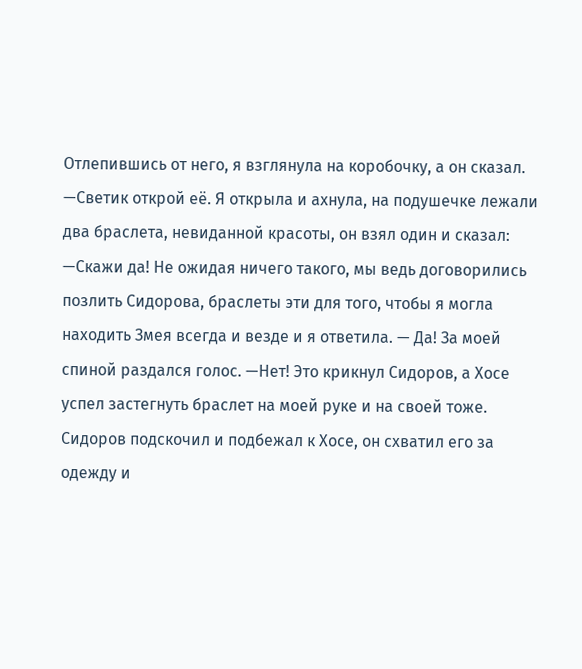Отлепившись от него, я взглянула на коробочку, а он сказал. —Светик открой её. Я открыла и ахнула, на подушечке лежали два браслета, невиданной красоты, он взял один и сказал:
—Скажи да! Не ожидая ничего такого, мы ведь договорились позлить Сидорова, браслеты эти для того, чтобы я могла находить Змея всегда и везде и я ответила. — Да! За моей спиной раздался голос. —Нет! Это крикнул Сидоров, а Хосе успел застегнуть браслет на моей руке и на своей тоже. Сидоров подскочил и подбежал к Хосе, он схватил его за одежду и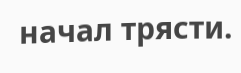начал трясти.